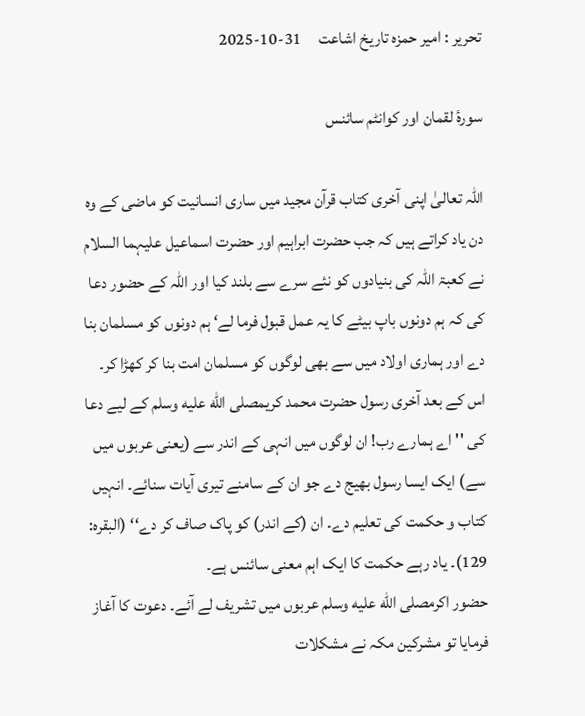تحریر : امیر حمزہ تاریخ اشاعت     31-10-2025

سورۂ لقمان اور کوانٹم سائنس

اللہ تعالیٰ اپنی آخری کتاب قرآن مجید میں ساری انسانیت کو ماضی کے وہ دن یاد کراتے ہیں کہ جب حضرت ابراہیم اور حضرت اسماعیل علیہما السلام نے کعبۃ اللہ کی بنیادوں کو نئے سرے سے بلند کیا اور اللہ کے حضور دعا کی کہ ہم دونوں باپ بیٹے کا یہ عمل قبول فرما لے‘ ہم دونوں کو مسلمان بنا دے اور ہماری اولاد میں سے بھی لوگوں کو مسلمان امت بنا کر کھڑا کر۔ اس کے بعد آخری رسول حضرت محمد کریمصلى الله عليه وسلم کے لیے دعا کی '' اے ہمارے رب! ان لوگوں میں انہی کے اندر سے (یعنی عربوں میں سے) ایک ایسا رسول بھیج دے جو ان کے سامنے تیری آیات سنائے۔ انہیں کتاب و حکمت کی تعلیم دے۔ ان (کے اندر) کو پاک صاف کر دے‘‘ (البقرہ: 129)۔ یاد رہے حکمت کا ایک اہم معنی سائنس ہے۔
حضور اکرمصلى الله عليه وسلم عربوں میں تشریف لے آئے۔ دعوت کا آغاز فرمایا تو مشرکین مکہ نے مشکلات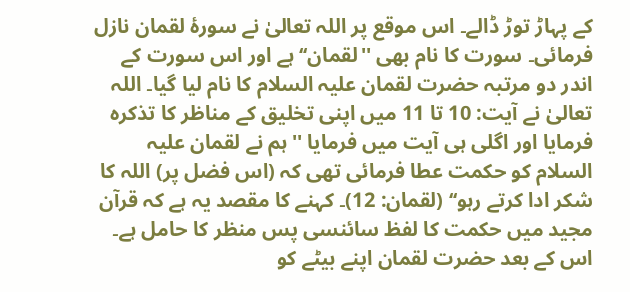کے پہاڑ توڑ ڈالے۔ اس موقع پر اللہ تعالیٰ نے سورۂ لقمان نازل فرمائی۔ سورت کا نام بھی ''لقمان‘‘ ہے اور اس سورت کے اندر دو مرتبہ حضرت لقمان علیہ السلام کا نام لیا گیا۔ اللہ تعالیٰ نے آیت: 10 تا 11 میں اپنی تخلیق کے مناظر کا تذکرہ فرمایا اور اگلی ہی آیت میں فرمایا ''ہم نے لقمان علیہ السلام کو حکمت عطا فرمائی تھی کہ (اس فضل پر) اللہ کا شکر ادا کرتے رہو‘‘ (لقمان: 12)۔ کہنے کا مقصد یہ ہے کہ قرآن مجید میں حکمت کا لفظ سائنسی پس منظر کا حامل ہے۔ اس کے بعد حضرت لقمان اپنے بیٹے کو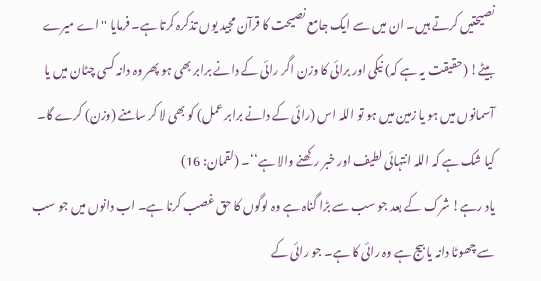نصیحتیں کرتے ہیں۔ ان میں سے ایک جامع نصیحت کا قرآن مجید یوں تذکرہ کرتا ہے۔ فرمایا ''اے میرے بیٹے! (حقیقت یہ ہے کہ) نیکی اور برائی کا وزن اگر رائی کے دانے برابر بھی ہو پھر وہ دانہ کسی چٹان میں یا آسمانوں میں ہو یا زمین میں ہو تو اللہ اس (رائی کے دانے برابر عمل) کو بھی لا کر سامنے (وزن) کرے گا۔ کیا شک ہے کہ اللہ انتہائی لطیف اور خبر رکھنے والا ہے‘‘۔ (لقمان: 16)
یاد رہے! شرک کے بعد جو سب سے بڑا گناہ ہے وہ لوگوں کا حق غصب کرنا ہے۔ اب دانوں میں جو سب سے چھوٹا دانہ یا بیج ہے وہ رائی کا ہے۔ جو رائی کے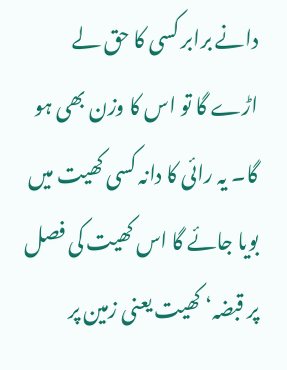دانے برابر کسی کا حق لے اڑے گا تو اس کا وزن بھی ہو گا۔ یہ رائی کا دانہ کسی کھیت میں بویا جائے گا اس کھیت کی فصل پر قبضہ‘ کھیت یعنی زمین پر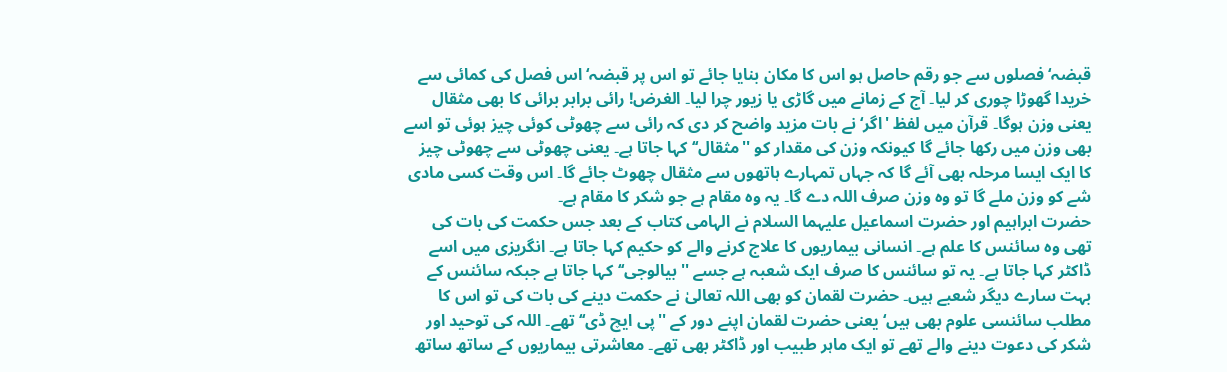قبضہ‘ فصلوں سے جو رقم حاصل ہو اس کا مکان بنایا جائے تو اس پر قبضہ‘ اس فصل کی کمائی سے خریدا گھوڑا چوری کر لیا۔ آج کے زمانے میں گاڑی یا زیور چرا لیا۔ الغرض! رائی برابر برائی کا بھی مثقال یعنی وزن ہوگا۔ قرآن میں لفظ 'اگر‘ نے بات مزید واضح کر دی کہ رائی سے چھوٹی کوئی چیز ہوئی تو اسے بھی وزن میں رکھا جائے گا کیونکہ وزن کی مقدار کو ''مثقال‘‘ کہا جاتا ہے۔ یعنی چھوٹی سے چھوٹی چیز کا ایک ایسا مرحلہ بھی آئے گا کہ جہاں تمہارے ہاتھوں سے مثقال چھوٹ جائے گا۔ اس وقت کسی مادی شے کو وزن ملے گا تو وہ وزن صرف اللہ دے گا۔ یہ وہ مقام ہے جو شکر کا مقام ہے۔
حضرت ابراہیم اور حضرت اسماعیل علیہما السلام نے الہامی کتاب کے بعد جس حکمت کی بات کی تھی وہ سائنس کا علم ہے۔ انسانی بیماریوں کا علاج کرنے والے کو حکیم کہا جاتا ہے۔ انگریزی میں اسے ڈاکٹر کہا جاتا ہے۔ یہ تو سائنس کا صرف ایک شعبہ ہے جسے ''بیالوجی‘‘کہا جاتا ہے جبکہ سائنس کے بہت سارے دیگر شعبے ہیں۔ حضرت لقمان کو بھی اللہ تعالیٰ نے حکمت دینے کی بات کی تو اس کا مطلب سائنسی علوم بھی ہیں‘ یعنی حضرت لقمان اپنے دور کے ''پی ایچ ڈی‘‘ تھے۔ اللہ کی توحید اور شکر کی دعوت دینے والے تھے تو ایک ماہر طبیب اور ڈاکٹر بھی تھے۔ معاشرتی بیماریوں کے ساتھ ساتھ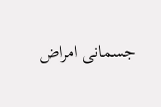جسمانی امراض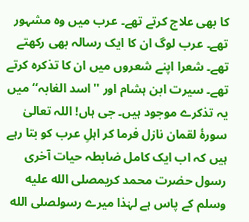کا بھی علاج کرتے تھے۔ عرب میں وہ مشہور تھے۔ عرب لوگ ان کا ایک رسالہ بھی رکھتے تھے۔ شعرا اپنے شعروں میں ان کا تذکرہ کرتے تھے۔ سیرت ابن ہشام اور ''اسد الغابہ‘‘ میں یہ تذکرے موجود ہیں۔ جی ہاں! اللہ تعالیٰ سورۂ لقمان نازل فرما کر اہلِ عرب کو بتا رہے ہیں کہ اب ایک کامل ضابطہ حیات آخری رسول حضرت محمد کریمصلى الله عليه وسلم کے پاس ہے لہٰذا میرے رسولصلى الله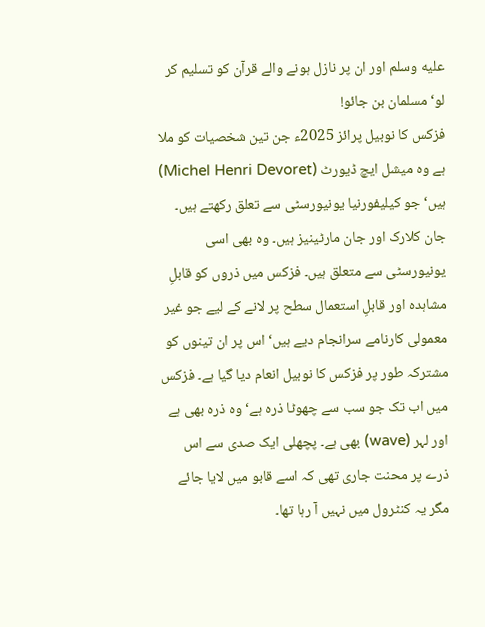عليه وسلم اور ان پر نازل ہونے والے قرآن کو تسلیم کر لو‘ مسلمان بن جائو!
فزکس کا نوبیل پرائز 2025ء جن تین شخصیات کو ملا ہے وہ میشل ایچ ڈیورٹ (Michel Henri Devoret) ہیں‘ جو کیلیفورنیا یونیورسٹی سے تعلق رکھتے ہیں۔ جان کلارک اور جان مارٹینیز ہیں۔ وہ بھی اسی یونیورسٹی سے متعلق ہیں۔ فزکس میں ذروں کو قابلِ مشاہدہ اور قابلِ استعمال سطح پر لانے کے لیے جو غیر معمولی کارنامے سرانجام دیے ہیں‘ اس پر ان تینوں کو مشترکہ طور پر فزکس کا نوبیل انعام دیا گیا ہے۔ فزکس میں اب تک جو سب سے چھوٹا ذرہ ہے‘ وہ ذرہ بھی ہے اور لہر (wave) بھی ہے۔ پچھلی ایک صدی سے اس ذرے پر محنت جاری تھی کہ اسے قابو میں لایا جائے مگر یہ کنٹرول میں نہیں آ رہا تھا۔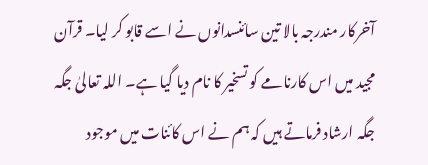آخرکار مندرجہ بالا تین سائنسدانوں نے اسے قابو کر لیا۔ قرآن مجید میں اس کارنامے کو تسخیر کا نام دیا گیا ہے۔ اللہ تعالیٰ جگہ جگہ ارشاد فرماتے ہیں کہ ہم نے اس کائنات میں موجود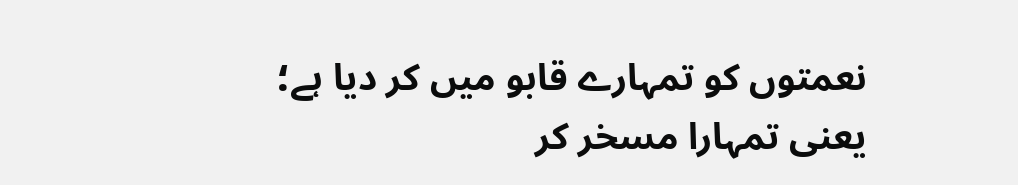نعمتوں کو تمہارے قابو میں کر دیا ہے؛ یعنی تمہارا مسخر کر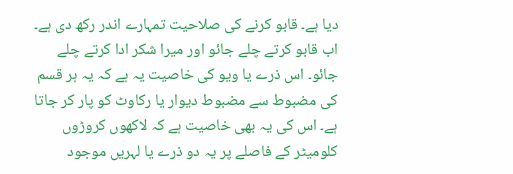دیا ہے۔ قابو کرنے کی صلاحیت تمہارے اندر رکھ دی ہے۔ اب قابو کرتے چلے جائو اور میرا شکر ادا کرتے چلے جائو۔ اس ذرے یا ویو کی خاصیت یہ ہے کہ یہ ہر قسم کی مضبوط سے مضبوط دیوار یا رکاوٹ کو پار کر جاتا ہے۔ اس کی یہ بھی خاصیت ہے کہ لاکھوں کروڑوں کلومیٹر کے فاصلے پر یہ دو ذرے یا لہریں موجود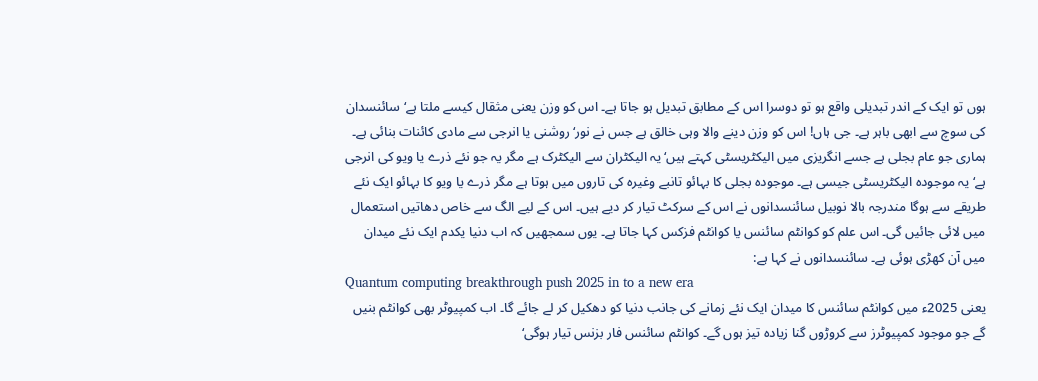ہوں تو ایک کے اندر تبدیلی واقع ہو تو دوسرا اس کے مطابق تبدیل ہو جاتا ہے۔ اس کو وزن یعنی مثقال کیسے ملتا ہے‘ سائنسدان کی سوچ سے ابھی باہر ہے۔ جی ہاں! اس کو وزن دینے والا وہی خالق ہے جس نے نور‘ روشنی یا انرجی سے مادی کائنات بنائی ہے۔
ہماری جو عام بجلی ہے جسے انگریزی میں الیکٹریسٹی کہتے ہیں‘ یہ الیکٹران سے الیکٹرک ہے مگر یہ جو نئے ذرے یا ویو کی انرجی ہے‘ یہ موجودہ الیکٹریسٹی جیسی ہے۔ موجودہ بجلی کا بہائو تانبے وغیرہ کی تاروں میں ہوتا ہے مگر ذرے یا ویو کا بہائو ایک نئے طریقے سے ہوگا مندرجہ بالا نوبیل سائنسدانوں نے اس کے سرکٹ تیار کر دیے ہیں۔ اس کے لیے الگ سے خاص دھاتیں استعمال میں لائی جائیں گی۔ اس علم کو کوانٹم سائنس یا کوانٹم فزکس کہا جاتا ہے۔ یوں سمجھیں کہ اب دنیا یکدم ایک نئے میدان میں آن کھڑی ہوئی ہے۔ سائنسدانوں نے کہا ہے:
Quantum computing breakthrough push 2025 in to a new era
یعنی 2025ء میں کوانٹم سائنس کا میدان ایک نئے زمانے کی جانب دنیا کو دھکیل کر لے جائے گا۔ اب کمپیوٹر بھی کوانٹم بنیں گے جو موجود کمپیوٹرز سے کروڑوں گنا زیادہ تیز ہوں گے۔ کوانٹم سائنس فار بزنس تیار ہوگی‘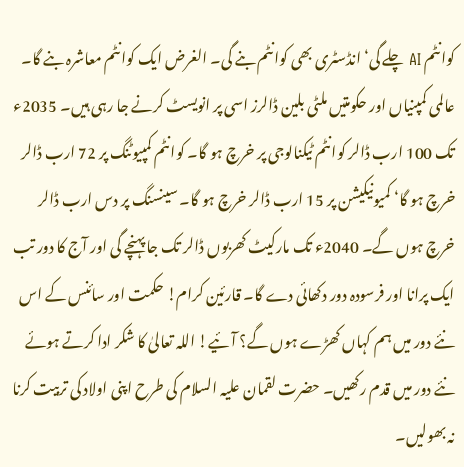کوانٹم AI چلے گی‘ انڈسٹری بھی کوانٹم بنے گی۔ الغرض ایک کوانٹم معاشرہ بنے گا۔ عالمی کمپنیاں اور حکومتیں ملٹی بلین ڈالرز اسی پر انویسٹ کرنے جا رہی ہیں۔ 2035ء تک 100 ارب ڈالر کوانٹم ٹیکنالوجی پر خرچ ہو گا۔ کوانٹم کمپیوٹنگ پر 72 ارب ڈالر خرچ ہو گا‘ کمیونیکیشن پر 15 ارب ڈالر خرچ ہو گا۔ سینسنگ پر دس ارب ڈالر خرچ ہوں گے۔ 2040ء تک مارکیٹ کھربوں ڈالر تک جا پہنچے گی اور آج کا دور تب ایک پرانا اور فرسودہ دور دکھائی دے گا۔ قارئین کرام! حکمت اور سائنس کے اس نئے دور میں ہم کہاں کھڑے ہوں گے؟ آئیے! اللہ تعالیٰ کا شکر ادا کرتے ہوئے نئے دور میں قدم رکھیں۔ حضرت لقمان علیہ السلام کی طرح اپنی اولاد کی تربیت کرنا نہ بھولیں۔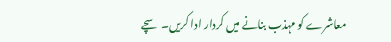معاشرے کو مہذب بنانے میں کردار ادا کریں۔ سچے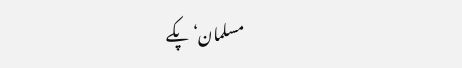مسلمان‘ پکے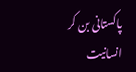پاکستانی بن کر انسانیت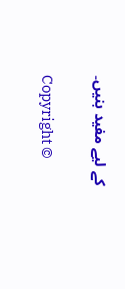کے لیے مفید بنیں۔

Copyright ©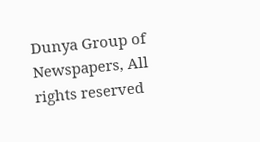Dunya Group of Newspapers, All rights reserved